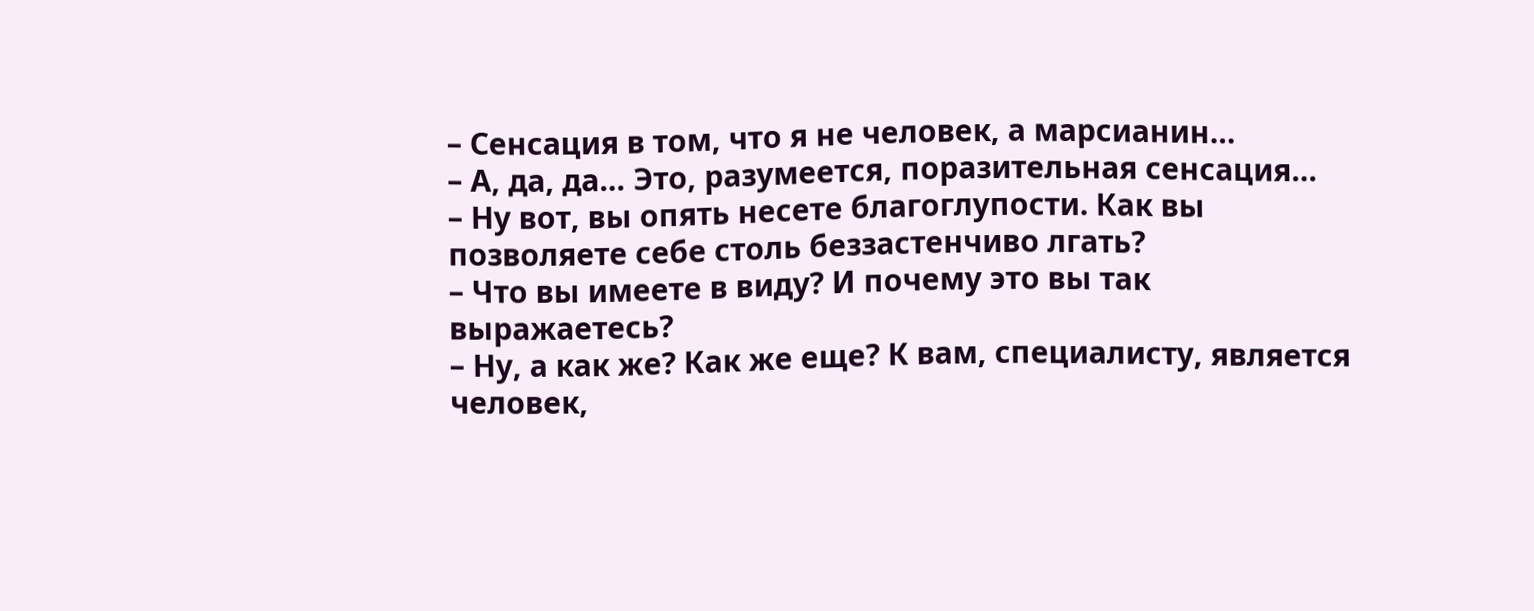– Сенсация в том, что я не человек, а марсианин…
– А, да, да… Это, разумеется, поразительная сенсация…
– Ну вот, вы опять несете благоглупости. Как вы позволяете себе столь беззастенчиво лгать?
– Что вы имеете в виду? И почему это вы так выражаетесь?
– Ну, а как же? Как же еще? К вам, специалисту, является человек,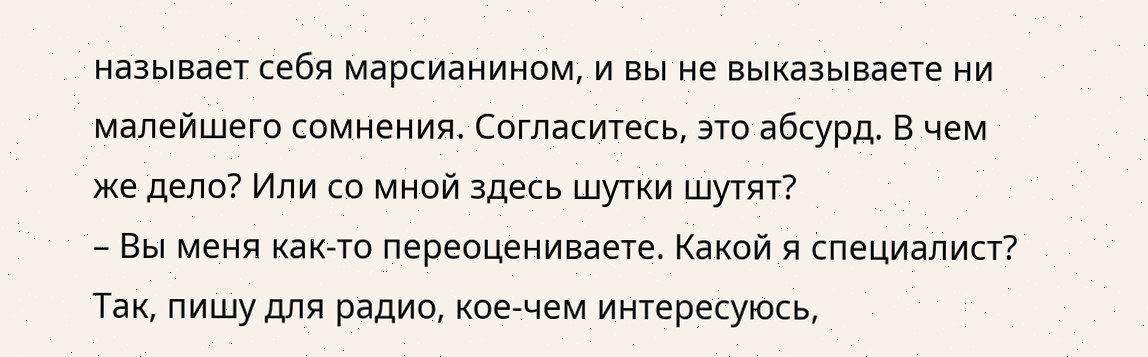называет себя марсианином, и вы не выказываете ни малейшего сомнения. Согласитесь, это абсурд. В чем же дело? Или со мной здесь шутки шутят?
– Вы меня как-то переоцениваете. Какой я специалист? Так, пишу для радио, кое-чем интересуюсь,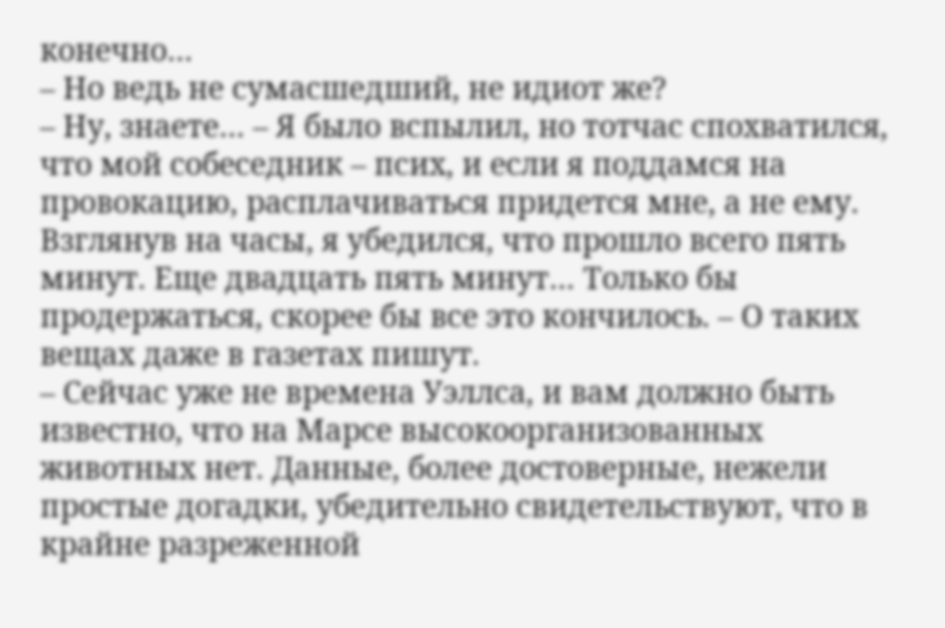конечно…
– Но ведь не сумасшедший, не идиот же?
– Ну, знаете… – Я было вспылил, но тотчас спохватился, что мой собеседник – псих, и если я поддамся на провокацию, расплачиваться придется мне, а не ему. Взглянув на часы, я убедился, что прошло всего пять минут. Еще двадцать пять минут… Только бы продержаться, скорее бы все это кончилось. – О таких вещах даже в газетах пишут.
– Сейчас уже не времена Уэллса, и вам должно быть известно, что на Марсе высокоорганизованных животных нет. Данные, более достоверные, нежели простые догадки, убедительно свидетельствуют, что в крайне разреженной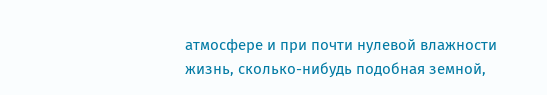атмосфере и при почти нулевой влажности жизнь, сколько-нибудь подобная земной,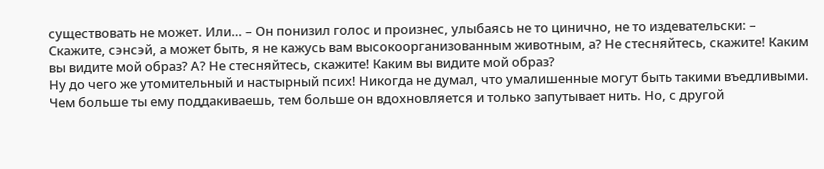существовать не может. Или… – Он понизил голос и произнес, улыбаясь не то цинично, не то издевательски: – Скажите, сэнсэй, а может быть, я не кажусь вам высокоорганизованным животным, а? Не стесняйтесь, скажите! Каким вы видите мой образ? А? Не стесняйтесь, скажите! Каким вы видите мой образ?
Ну до чего же утомительный и настырный псих! Никогда не думал, что умалишенные могут быть такими въедливыми. Чем больше ты ему поддакиваешь, тем больше он вдохновляется и только запутывает нить. Но, с другой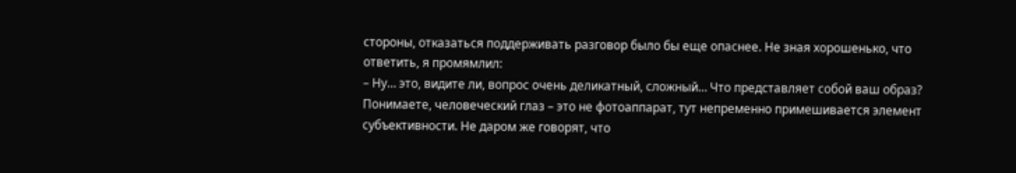стороны, отказаться поддерживать разговор было бы еще опаснее. Не зная хорошенько, что ответить, я промямлил:
– Ну… это, видите ли, вопрос очень деликатный, сложный… Что представляет собой ваш образ? Понимаете, человеческий глаз – это не фотоаппарат, тут непременно примешивается элемент субъективности. Не даром же говорят, что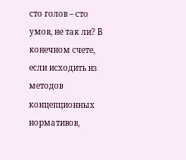сто голов – сто умов, не так ли? В конечном счете, если исходить из методов концепционных нормативов,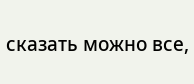сказать можно все,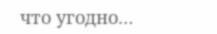что угодно…